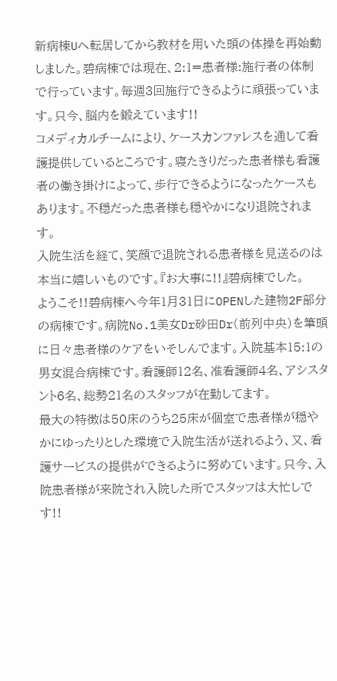新病棟Uへ転居してから教材を用いた頭の体操を再始動しました。碧病棟では現在、2:1=患者様:施行者の体制で行っています。毎週3回施行できるように頑張っています。只今、脳内を鍛えています!!
コメディカルチームにより、ケースカンファレスを通して看護提供しているところです。寝たきりだった患者様も看護者の働き掛けによって、歩行できるようになったケースもあります。不穏だった患者様も穏やかになり退院されます。
入院生活を経て、笑顔で退院される患者様を見送るのは本当に嬉しいものです。『お大事に!!』碧病棟でした。
ようこそ!!碧病棟へ今年1月31日にOPENした建物2F部分の病棟です。病院No.1美女Dr砂田Dr(前列中央)を筆頭に日々患者様のケアをいそしんでます。入院基本15:1の男女混合病棟です。看護師12名、准看護師4名、アシスタント6名、総勢21名のスタッフが在勤してます。
最大の特徴は50床のうち25床が個室で患者様が穏やかにゆったりとした環境で入院生活が送れるよう、又、看護サービスの提供ができるように努めています。只今、入院患者様が来院され入院した所でスタッフは大忙しです!!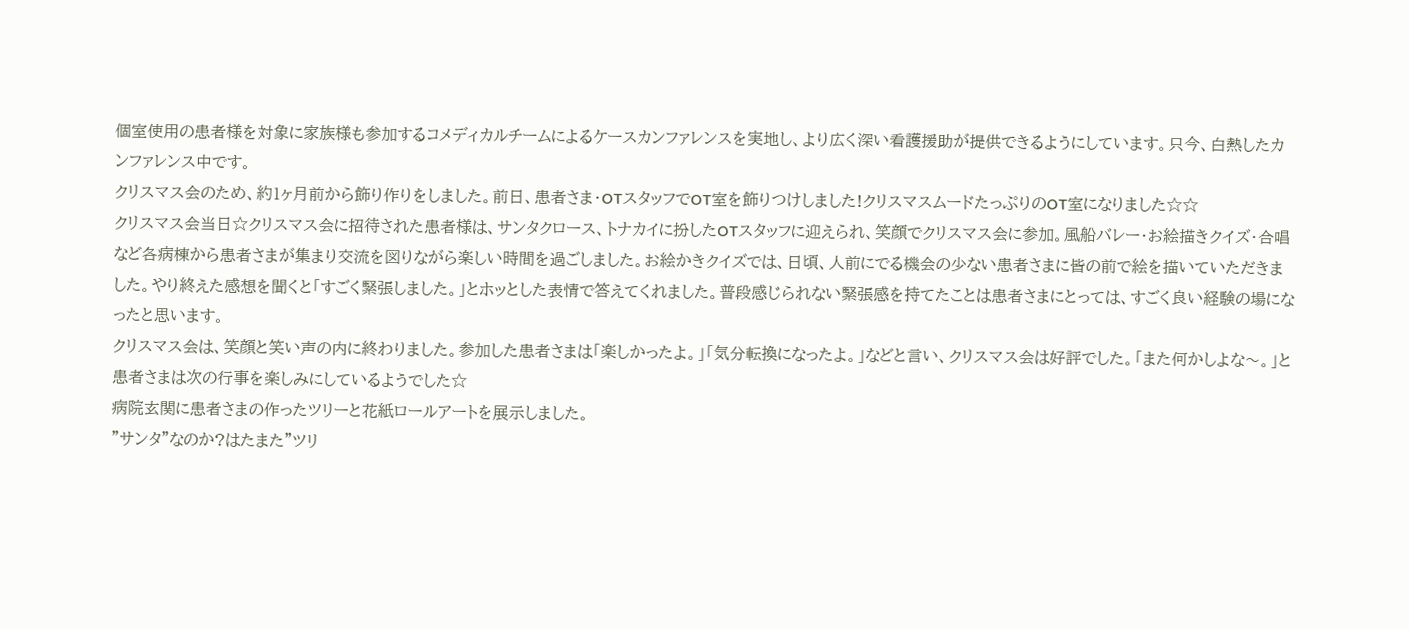個室使用の患者様を対象に家族様も参加するコメディカルチームによるケースカンファレンスを実地し、より広く深い看護援助が提供できるようにしています。只今、白熱したカンファレンス中です。
クリスマス会のため、約1ヶ月前から飾り作りをしました。前日、患者さま・OTスタッフでOT室を飾りつけしました!クリスマスムードたっぷりのOT室になりました☆☆
クリスマス会当日☆クリスマス会に招待された患者様は、サンタクロース、トナカイに扮したOTスタッフに迎えられ、笑顔でクリスマス会に参加。風船バレー・お絵描きクイズ・合唱など各病棟から患者さまが集まり交流を図りながら楽しい時間を過ごしました。お絵かきクイズでは、日頃、人前にでる機会の少ない患者さまに皆の前で絵を描いていただきました。やり終えた感想を聞くと「すごく緊張しました。」とホッとした表情で答えてくれました。普段感じられない緊張感を持てたことは患者さまにとっては、すごく良い経験の場になったと思います。
クリスマス会は、笑顔と笑い声の内に終わりました。参加した患者さまは「楽しかったよ。」「気分転換になったよ。」などと言い、クリスマス会は好評でした。「また何かしよな〜。」と患者さまは次の行事を楽しみにしているようでした☆
病院玄関に患者さまの作ったツリーと花紙ロールアートを展示しました。
"サンタ"なのか?はたまた"ツリ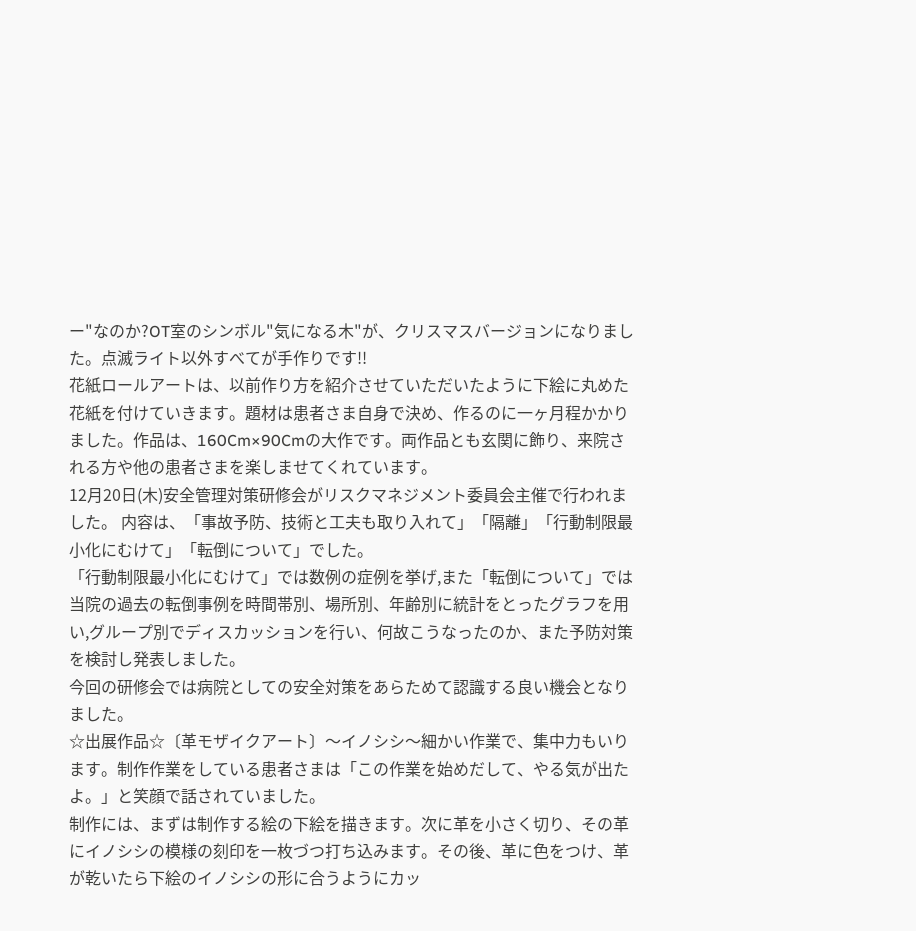ー"なのか?OT室のシンボル"気になる木"が、クリスマスバージョンになりました。点滅ライト以外すべてが手作りです!!
花紙ロールアートは、以前作り方を紹介させていただいたように下絵に丸めた花紙を付けていきます。題材は患者さま自身で決め、作るのに一ヶ月程かかりました。作品は、160Cm×90Cmの大作です。両作品とも玄関に飾り、来院される方や他の患者さまを楽しませてくれています。
12月20日(木)安全管理対策研修会がリスクマネジメント委員会主催で行われました。 内容は、「事故予防、技術と工夫も取り入れて」「隔離」「行動制限最小化にむけて」「転倒について」でした。
「行動制限最小化にむけて」では数例の症例を挙げ,また「転倒について」では当院の過去の転倒事例を時間帯別、場所別、年齢別に統計をとったグラフを用い,グループ別でディスカッションを行い、何故こうなったのか、また予防対策を検討し発表しました。
今回の研修会では病院としての安全対策をあらためて認識する良い機会となりました。
☆出展作品☆〔革モザイクアート〕〜イノシシ〜細かい作業で、集中力もいります。制作作業をしている患者さまは「この作業を始めだして、やる気が出たよ。」と笑顔で話されていました。
制作には、まずは制作する絵の下絵を描きます。次に革を小さく切り、その革にイノシシの模様の刻印を一枚づつ打ち込みます。その後、革に色をつけ、革が乾いたら下絵のイノシシの形に合うようにカッ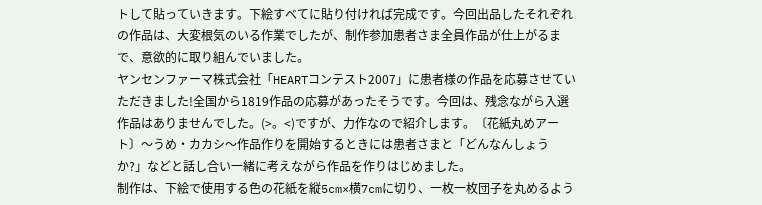トして貼っていきます。下絵すべてに貼り付ければ完成です。今回出品したそれぞれの作品は、大変根気のいる作業でしたが、制作参加患者さま全員作品が仕上がるまで、意欲的に取り組んでいました。
ヤンセンファーマ株式会社「HEARTコンテスト2007」に患者様の作品を応募させていただきました!全国から1819作品の応募があったそうです。今回は、残念ながら入選作品はありませんでした。(>。<)ですが、力作なので紹介します。〔花紙丸めアート〕〜うめ・カカシ〜作品作りを開始するときには患者さまと「どんなんしょうか?」などと話し合い一緒に考えながら作品を作りはじめました。
制作は、下絵で使用する色の花紙を縦5cm×横7cmに切り、一枚一枚団子を丸めるよう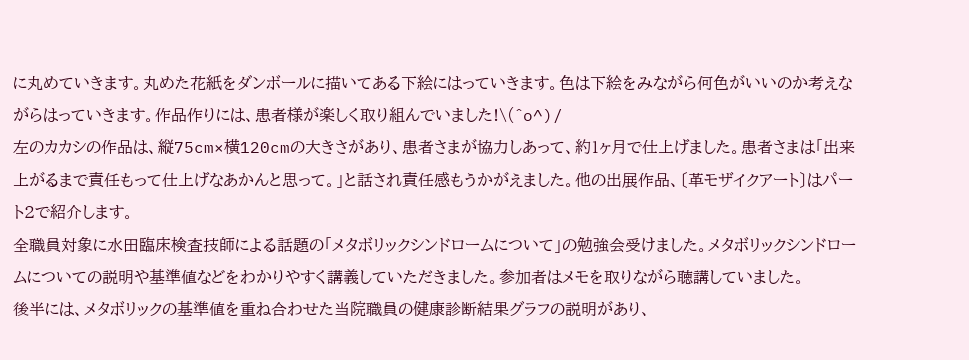に丸めていきます。丸めた花紙をダンボールに描いてある下絵にはっていきます。色は下絵をみながら何色がいいのか考えながらはっていきます。作品作りには、患者様が楽しく取り組んでいました!\(^o^)/
左のカカシの作品は、縦75cm×横120cmの大きさがあり、患者さまが協力しあって、約1ヶ月で仕上げました。患者さまは「出来上がるまで責任もって仕上げなあかんと思って。」と話され責任感もうかがえました。他の出展作品、〔革モザイクアート〕はパート2で紹介します。
全職員対象に水田臨床検査技師による話題の「メタボリックシンドロームについて」の勉強会受けました。メタボリックシンドロームについての説明や基準値などをわかりやすく講義していただきました。参加者はメモを取りながら聴講していました。
後半には、メタボリックの基準値を重ね合わせた当院職員の健康診断結果グラフの説明があり、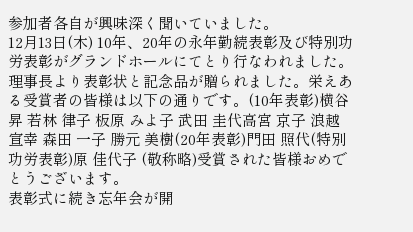参加者各自が興味深く聞いていました。
12月13日(木) 10年、20年の永年勤続表彰及び特別功労表彰がグランドホールにてとり行なわれました。理事長より表彰状と記念品が贈られました。栄えある受賞者の皆様は以下の通りです。(10年表彰)横谷 昇 若林 律子 板原 みよ子 武田 圭代高宮 京子 浪越 宣幸 森田 一子 勝元 美樹(20年表彰)門田 照代(特別功労表彰)原 佳代子 (敬称略)受賞された皆様おめでとうございます。
表彰式に続き忘年会が開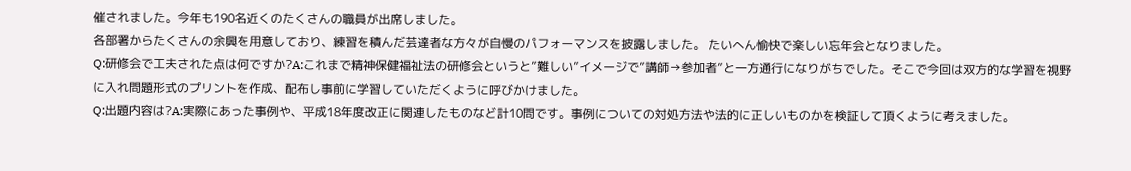催されました。今年も190名近くのたくさんの職員が出席しました。
各部署からたくさんの余興を用意しており、練習を積んだ芸達者な方々が自慢のパフォーマンスを披露しました。 たいへん愉快で楽しい忘年会となりました。
Q:研修会で工夫された点は何ですか?A:これまで精神保健福祉法の研修会というと”難しい”イメージで”講師→参加者”と一方通行になりがちでした。そこで今回は双方的な学習を視野に入れ問題形式のプリントを作成、配布し事前に学習していただくように呼びかけました。
Q:出題内容は?A:実際にあった事例や、平成18年度改正に関連したものなど計10問です。事例についての対処方法や法的に正しいものかを検証して頂くように考えました。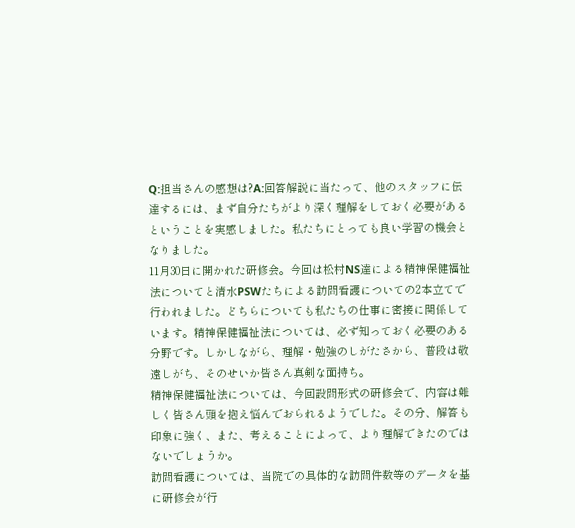Q:担当さんの感想は?A:回答解説に当たって、他のスタッフに伝達するには、まず自分たちがより深く理解をしておく必要があるということを実感しました。私たちにとっても良い学習の機会となりました。
11月30日に開かれた研修会。今回は松村NS達による精神保健福祉法についてと清水PSWたちによる訪問看護についての2本立てで行われました。どちらについても私たちの仕事に密接に関係しています。精神保健福祉法については、必ず知っておく必要のある分野です。しかしながら、理解・勉強のしがたさから、普段は敬遠しがち、そのせいか皆さん真剣な面持ち。
精神保健福祉法については、今回設問形式の研修会で、内容は難しく皆さん頭を抱え悩んでおられるようでした。その分、解答も印象に強く、また、考えることによって、より理解できたのではないでしょうか。
訪問看護については、当院での具体的な訪問件数等のデータを基に研修会が行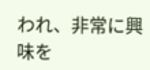われ、非常に興味を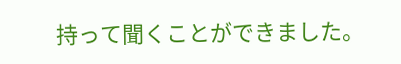持って聞くことができました。